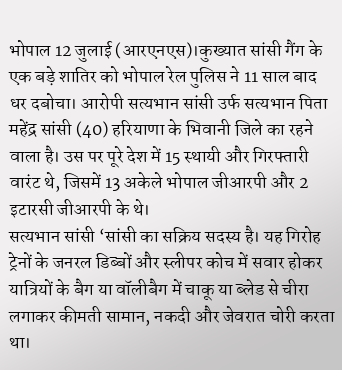भोपाल 12 जुलाई (आरएनएस)।कुख्यात सांसी गैंग के एक बड़े शातिर को भोपाल रेल पुलिस ने 11 साल बाद धर दबोचा। आरोपी सत्यभान सांसी उर्फ सत्यभान पिता महेंद्र सांसी (40) हरियाणा के भिवानी जिले का रहने वाला है। उस पर पूरे देश में 15 स्थायी और गिरफ्तारी वारंट थे, जिसमें 13 अकेले भोपाल जीआरपी और 2 इटारसी जीआरपी के थे।
सत्यभान सांसी ‘सांसी का सक्रिय सदस्य है। यह गिरोह ट्रेनों के जनरल डिब्बों और स्लीपर कोच में सवार होकर यात्रियों के बैग या वॉलीबैग में चाकू या ब्लेड से चीरा लगाकर कीमती सामान, नकदी और जेवरात चोरी करता था।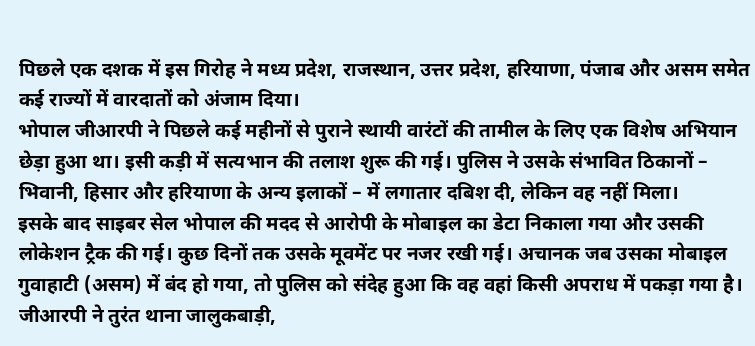पिछले एक दशक में इस गिरोह ने मध्य प्रदेश, राजस्थान, उत्तर प्रदेश, हरियाणा, पंजाब और असम समेत कई राज्यों में वारदातों को अंजाम दिया।
भोपाल जीआरपी ने पिछले कई महीनों से पुराने स्थायी वारंटों की तामील के लिए एक विशेष अभियान छेड़ा हुआ था। इसी कड़ी में सत्यभान की तलाश शुरू की गई। पुलिस ने उसके संभावित ठिकानों – भिवानी, हिसार और हरियाणा के अन्य इलाकों – में लगातार दबिश दी, लेकिन वह नहीं मिला।
इसके बाद साइबर सेल भोपाल की मदद से आरोपी के मोबाइल का डेटा निकाला गया और उसकी लोकेशन ट्रैक की गई। कुछ दिनों तक उसके मूवमेंट पर नजर रखी गई। अचानक जब उसका मोबाइल गुवाहाटी (असम) में बंद हो गया, तो पुलिस को संदेह हुआ कि वह वहां किसी अपराध में पकड़ा गया है।
जीआरपी ने तुरंत थाना जालुकबाड़ी,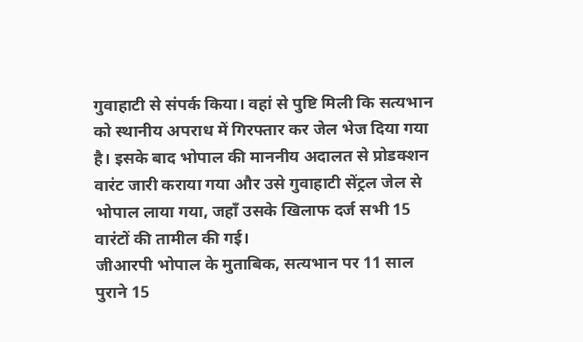गुवाहाटी से संपर्क किया। वहां से पुष्टि मिली कि सत्यभान को स्थानीय अपराध में गिरफ्तार कर जेल भेज दिया गया है। इसके बाद भोपाल की माननीय अदालत से प्रोडक्शन वारंट जारी कराया गया और उसे गुवाहाटी सेंट्रल जेल से भोपाल लाया गया, जहाँ उसके खिलाफ दर्ज सभी 15 वारंटों की तामील की गई।
जीआरपी भोपाल के मुताबिक, सत्यभान पर 11 साल पुराने 15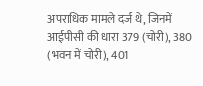अपराधिक मामले दर्ज थे, जिनमें आईपीसी की धारा 379 (चोरी), 380 (भवन में चोरी), 401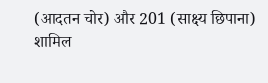(आदतन चोर) और 201 (साक्ष्य छिपाना) शामिल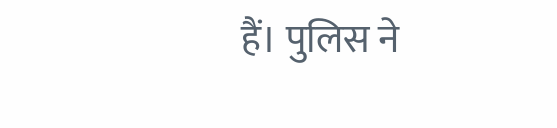हैं। पुलिस ने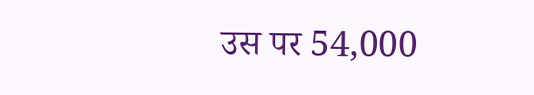उस पर 54,000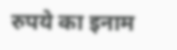रुपये का इनाम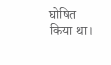घोषित किया था।